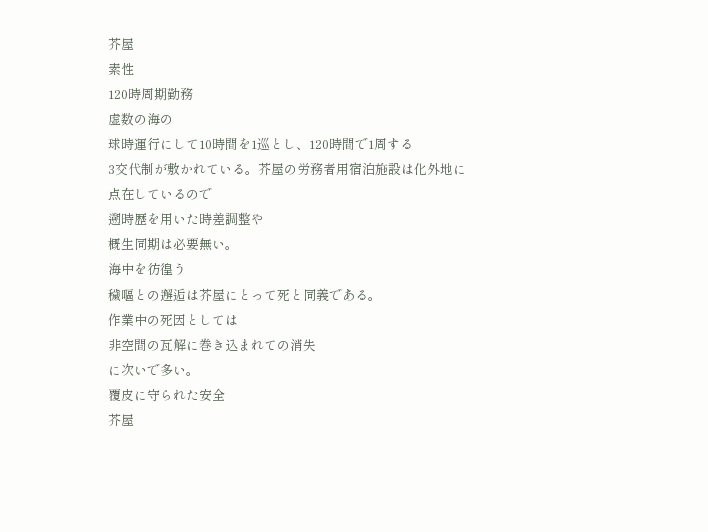芥屋
素性
120時周期勤務
虚数の海の
球時運行にして10時間を1巡とし、120時間で1周する
3交代制が敷かれている。芥屋の労務者用宿泊施設は化外地に
点在しているので
遡時歴を用いた時差調整や
概生同期は必要無い。
海中を彷徨う
穢嘔との邂逅は芥屋にとって死と同義である。
作業中の死因としては
非空間の瓦解に巻き込まれての消失
に次いで多い。
覆皮に守られた安全
芥屋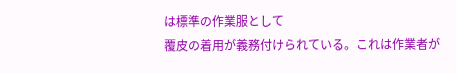は標準の作業服として
覆皮の着用が義務付けられている。これは作業者が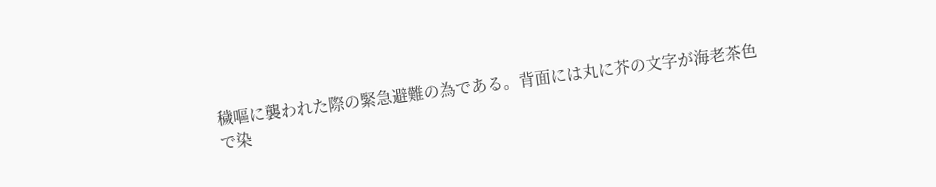穢嘔に襲われた際の緊急避難の為である。背面には丸に芥の文字が海老茶色
で染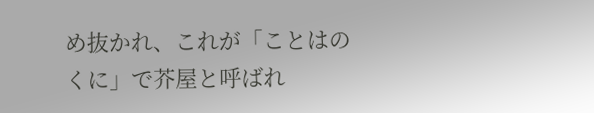め抜かれ、これが「ことはのくに」で芥屋と呼ばれ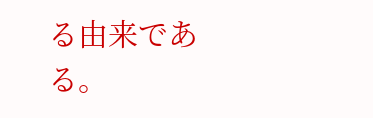る由来である。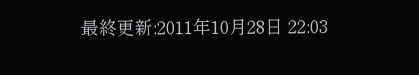最終更新:2011年10月28日 22:03